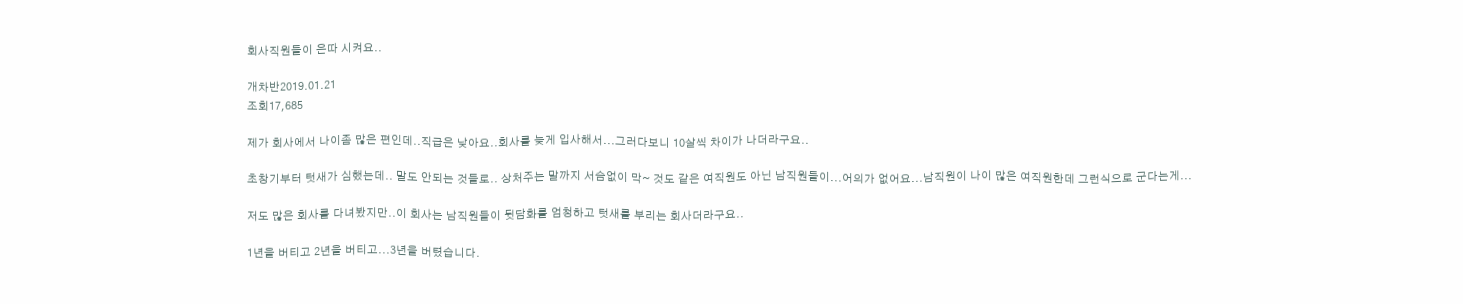회사직원들이 은따 시켜요..

개차반2019.01.21
조회17,685

제가 회사에서 나이좀 많은 편인데..직급은 낮아요..회사를 늦게 입사해서...그러다보니 10살씩 차이가 나더라구요..

초창기부터 텃새가 심했는데.. 말도 안되는 것들로.. 상처주는 말까지 서슴없이 막~ 것도 같은 여직원도 아닌 남직원들이...어의가 없어요...남직원이 나이 많은 여직원한데 그런식으로 군다는게...

저도 많은 회사를 다녀봤지만..이 회사는 남직원들이 뒷담화를 엄청하고 텃새를 부리는 회사더라구요..

1년을 버티고 2년을 버티고...3년을 버텼습니다.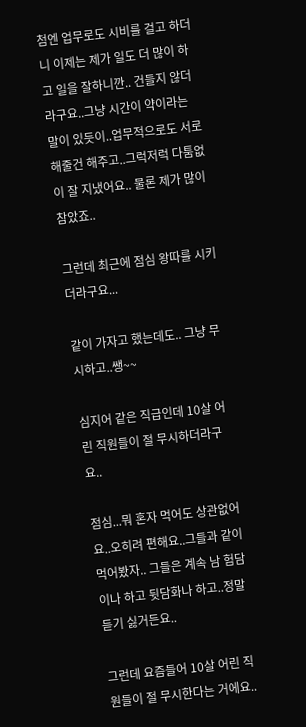첨엔 업무로도 시비를 걸고 하더니 이제는 제가 일도 더 많이 하고 일을 잘하니깐.. 건들지 않더라구요..그냥 시간이 약이라는 말이 있듯이..업무적으로도 서로 해줄건 해주고..그럭저럭 다툼없이 잘 지냈어요.. 물론 제가 많이 참았죠..

그런데 최근에 점심 왕따를 시키더라구요...

같이 가자고 했는데도.. 그냥 무시하고..쌩~~

심지어 같은 직급인데 10살 어린 직원들이 절 무시하더라구요..

점심...뭐 혼자 먹어도 상관없어요..오히려 편해요..그들과 같이 먹어봤자.. 그들은 계속 남 험담이나 하고 뒷담화나 하고..정말 듣기 싫거든요..

그런데 요즘들어 10살 어린 직원들이 절 무시한다는 거에요..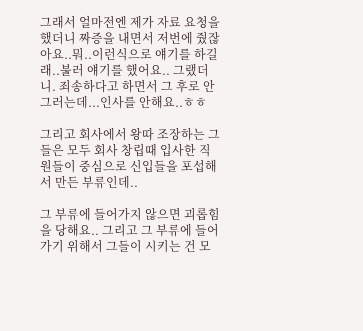그래서 얼마전엔 제가 자료 요청을 했더니 짜증을 내면서 저번에 줬잖아요..뭐..이런식으로 얘기를 하길래..불러 얘기를 했어요.. 그랬더니. 죄송하다고 하면서 그 후로 안그러는데...인사를 안해요..ㅎㅎ

그리고 회사에서 왕따 조장하는 그들은 모두 회사 창립때 입사한 직원들이 중심으로 신입들을 포섭해서 만든 부류인데..

그 부류에 들어가지 않으면 괴롭힘을 당해요.. 그리고 그 부류에 들어가기 위해서 그들이 시키는 건 모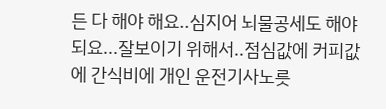든 다 해야 해요..심지어 뇌물공세도 해야 되요...잘보이기 위해서..점심값에 커피값에 간식비에 개인 운전기사노릇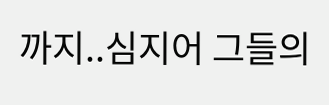까지..심지어 그들의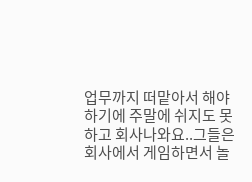업무까지 떠맡아서 해야 하기에 주말에 쉬지도 못하고 회사나와요..그들은 회사에서 게임하면서 놀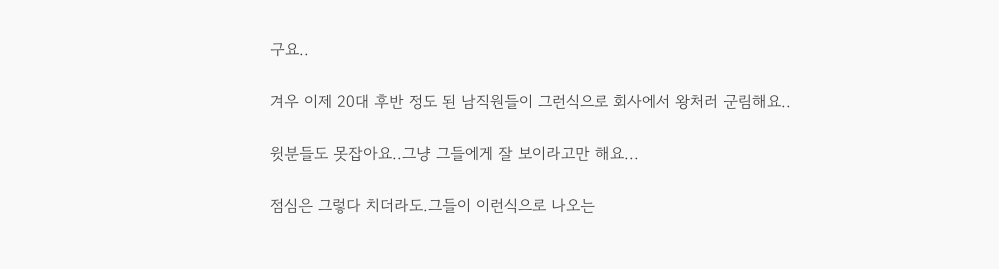구요..

겨우 이제 20대 후반 정도 된 남직원들이 그런식으로 회사에서 왕처러 군림해요..

윗분들도 못잡아요..그냥 그들에게 잘 보이라고만 해요...

점심은 그렇다 치더라도.그들이 이런식으로 나오는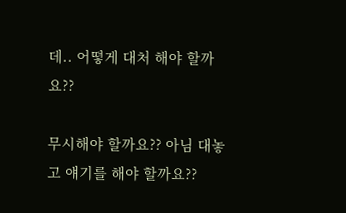데.. 어떻게 대처 해야 할까요??

무시해야 할까요?? 아님 대놓고 얘기를 해야 할까요??